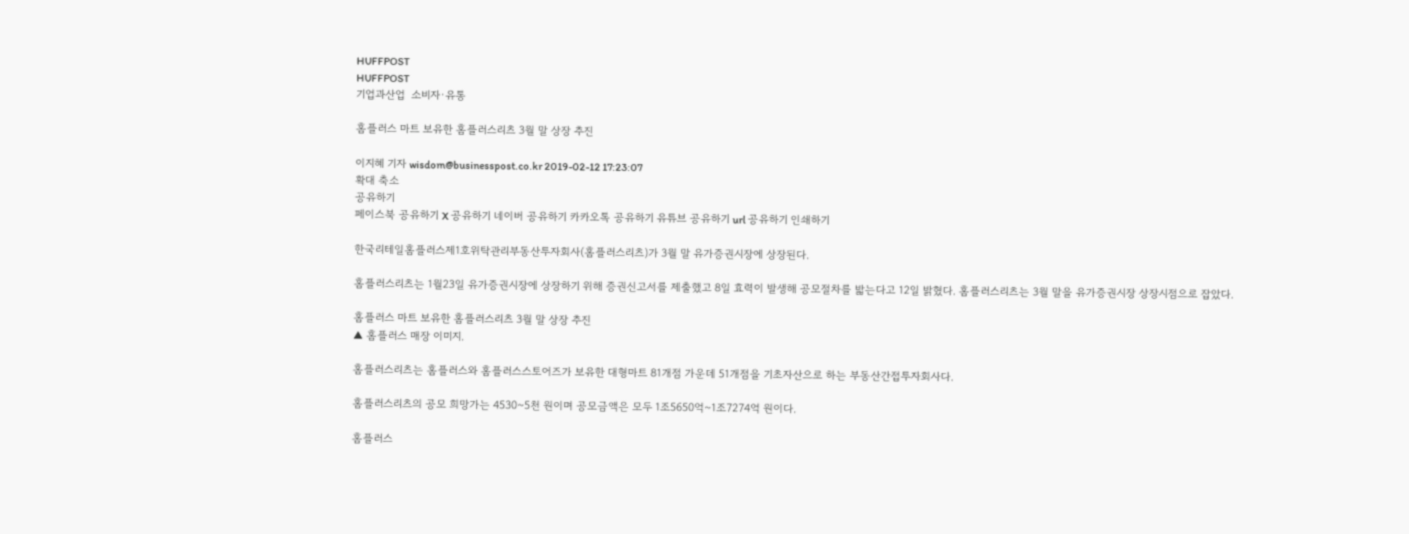HUFFPOST
HUFFPOST
기업과산업  소비자·유통

홈플러스 마트 보유한 홈플러스리츠 3월 말 상장 추진

이지혜 기자 wisdom@businesspost.co.kr 2019-02-12 17:23:07
확대 축소
공유하기
페이스북 공유하기 X 공유하기 네이버 공유하기 카카오톡 공유하기 유튜브 공유하기 url 공유하기 인쇄하기

한국리테일홈플러스제1호위탁관리부동산투자회사(홈플러스리츠)가 3월 말 유가증권시장에 상장된다.

홈플러스리츠는 1월23일 유가증권시장에 상장하기 위해 증권신고서를 제출했고 8일 효력이 발생해 공모절차를 밟는다고 12일 밝혔다. 홈플러스리츠는 3월 말을 유가증권시장 상장시점으로 잡았다.

홈플러스 마트 보유한 홈플러스리츠 3월 말 상장 추진
▲ 홈플러스 매장 이미지.

홈플러스리츠는 홈플러스와 홈플러스스토어즈가 보유한 대형마트 81개점 가운데 51개점을 기초자산으로 하는 부동산간접투자회사다.

홈플러스리츠의 공모 희망가는 4530~5천 원이며 공모금액은 모두 1조5650억~1조7274억 원이다.

홈플러스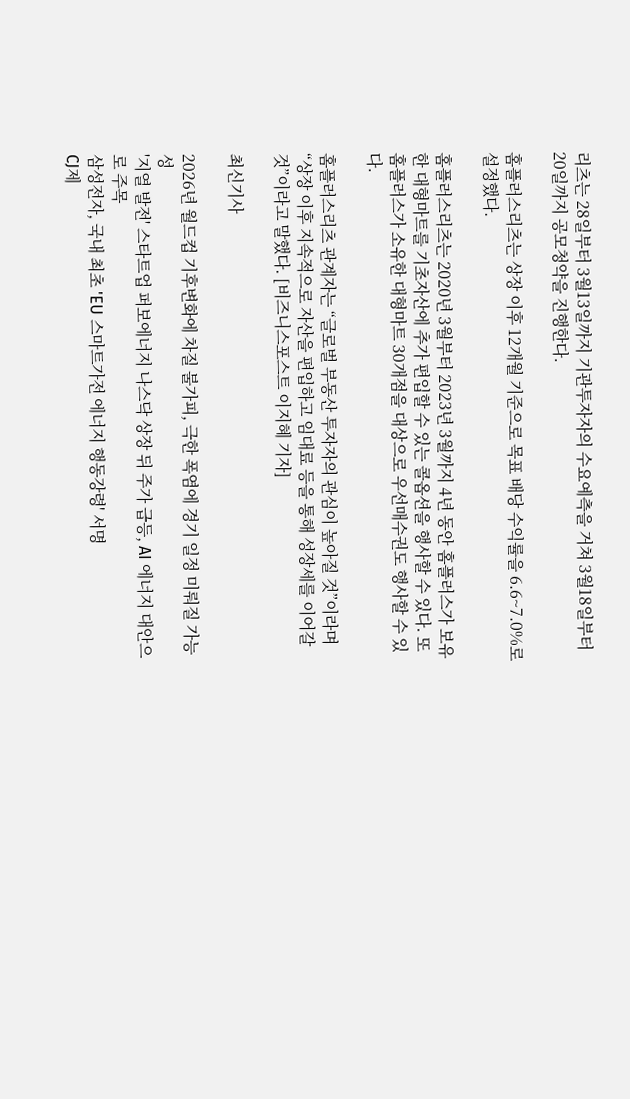리츠는 28일부터 3월13일까지 기관투자자의 수요예측을 거쳐 3월18일부터 20일까지 공모청약을 진행한다.

홈플러스리츠는 상장 이후 12개월 기준으로 목표 배당 수익률을 6.6~7.0%로 설정했다.

홈플러스리츠는 2020년 3월부터 2023년 3월까지 4년 동안 홈플러스가 보유한 대형마트를 기초자산에 추가 편입할 수 있는 콜옵션을 행사할 수 있다. 또 홈플러스가 소유한 대형마트 30개점을 대상으로 우선매수권도 행사할 수 있다.

홈플러스리츠 관계자는 “글로벌 부동산 투자자의 관심이 높아질 것”이라며 “상장 이후 지속적으로 자산을 편입하고 임대료 등을 통해 성장세를 이어갈 것”이라고 말했다. [비즈니스포스트 이지혜 기자]

최신기사

2026년 월드컵 기후변화에 차질 불가피, 극한 폭염에 경기 일정 미뤄질 가능성
'지열 발전' 스타트업 퍼보에너지 나스닥 상장 뒤 주가 급등, AI 에너지 대안으로 주목
삼성전자, 국내 최초 'EU 스마트가전 에너지 행동강령' 서명
CJ제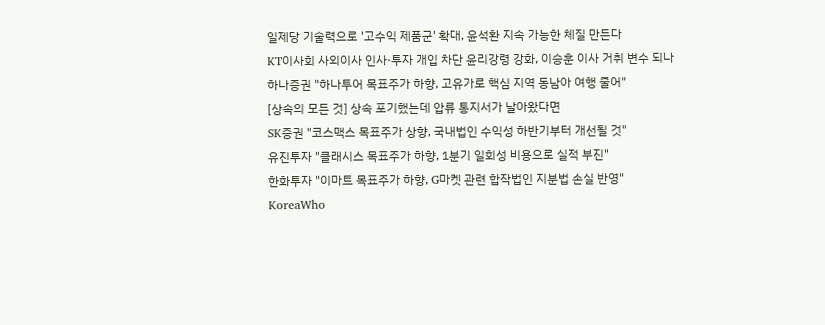일제당 기술력으로 '고수익 제품군' 확대, 윤석환 지속 가능한 체질 만든다
KT이사회 사외이사 인사·투자 개입 차단 윤리강령 강화, 이승훈 이사 거취 변수 되나
하나증권 "하나투어 목표주가 하향, 고유가로 핵심 지역 동남아 여행 줄어"
[상속의 모든 것] 상속 포기했는데 압류 통지서가 날아왔다면
SK증권 "코스맥스 목표주가 상향, 국내법인 수익성 하반기부터 개선될 것"
유진투자 "클래시스 목표주가 하향, 1분기 일회성 비용으로 실적 부진"
한화투자 "이마트 목표주가 하향, G마켓 관련 합작법인 지분법 손실 반영"
KoreaWho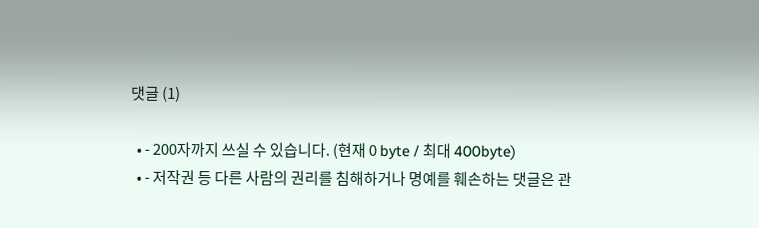댓글 (1)

  • - 200자까지 쓰실 수 있습니다. (현재 0 byte / 최대 400byte)
  • - 저작권 등 다른 사람의 권리를 침해하거나 명예를 훼손하는 댓글은 관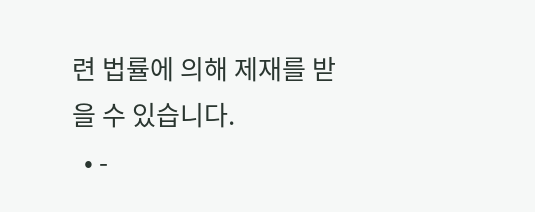련 법률에 의해 제재를 받을 수 있습니다.
  • -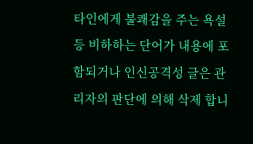타인에게 불쾌감을 주는 욕설 등 비하하는 단어가 내용에 포함되거나 인신공격성 글은 관리자의 판단에 의해 삭제 합니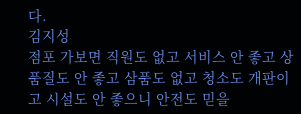다.
김지성
점포 가보면 직원도 없고 서비스 안 좋고 상품질도 안 좋고 삼품도 없고 청소도 개판이고 시설도 안 좋으니 안전도 믿을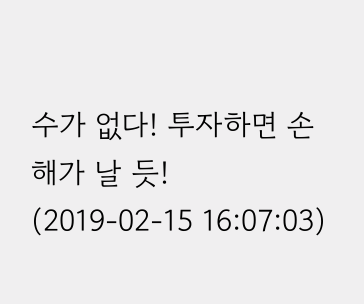수가 없다! 투자하면 손해가 날 듯!   (2019-02-15 16:07:03)